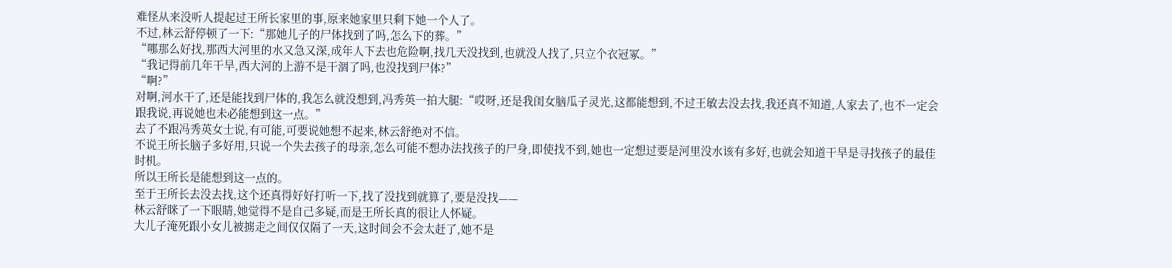难怪从来没听人提起过王所长家里的事,原来她家里只剩下她一个人了。
不过,林云舒停顿了一下:“那她儿子的尸体找到了吗,怎么下的葬。”
“哪那么好找,那西大河里的水又急又深,成年人下去也危险啊,找几天没找到,也就没人找了,只立个衣冠冢。”
“我记得前几年干旱,西大河的上游不是干涸了吗,也没找到尸体?”
“啊?”
对啊,河水干了,还是能找到尸体的,我怎么就没想到,冯秀英一拍大腿:“哎呀,还是我闺女脑瓜子灵光,这都能想到,不过王敏去没去找,我还真不知道,人家去了,也不一定会跟我说,再说她也未必能想到这一点。”
去了不跟冯秀英女士说,有可能,可要说她想不起来,林云舒绝对不信。
不说王所长脑子多好用,只说一个失去孩子的母亲,怎么可能不想办法找孩子的尸身,即使找不到,她也一定想过要是河里没水该有多好,也就会知道干旱是寻找孩子的最佳时机。
所以王所长是能想到这一点的。
至于王所长去没去找,这个还真得好好打听一下,找了没找到就算了,要是没找——
林云舒眯了一下眼睛,她觉得不是自己多疑,而是王所长真的很让人怀疑。
大儿子淹死跟小女儿被掳走之间仅仅隔了一天,这时间会不会太赶了,她不是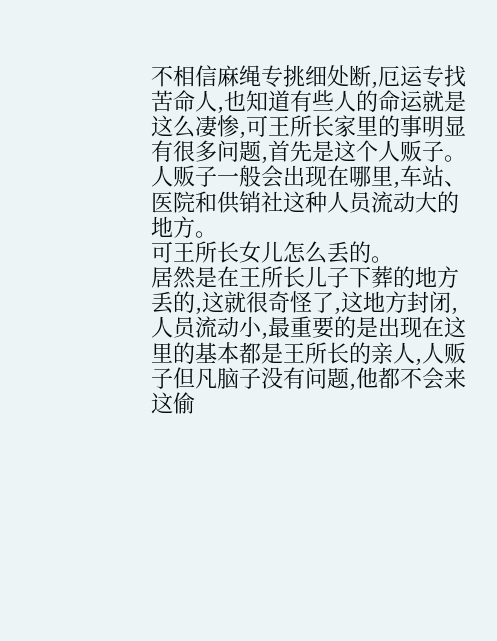不相信麻绳专挑细处断,厄运专找苦命人,也知道有些人的命运就是这么凄惨,可王所长家里的事明显有很多问题,首先是这个人贩子。
人贩子一般会出现在哪里,车站、医院和供销社这种人员流动大的地方。
可王所长女儿怎么丢的。
居然是在王所长儿子下葬的地方丢的,这就很奇怪了,这地方封闭,人员流动小,最重要的是出现在这里的基本都是王所长的亲人,人贩子但凡脑子没有问题,他都不会来这偷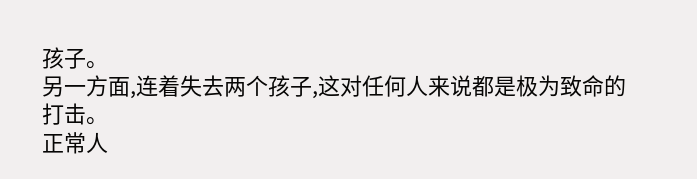孩子。
另一方面,连着失去两个孩子,这对任何人来说都是极为致命的打击。
正常人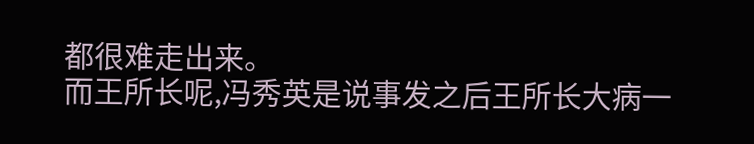都很难走出来。
而王所长呢,冯秀英是说事发之后王所长大病一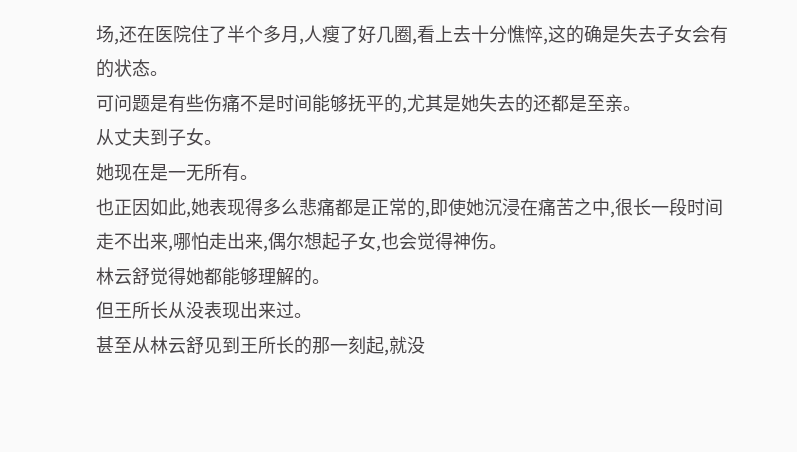场,还在医院住了半个多月,人瘦了好几圈,看上去十分憔悴,这的确是失去子女会有的状态。
可问题是有些伤痛不是时间能够抚平的,尤其是她失去的还都是至亲。
从丈夫到子女。
她现在是一无所有。
也正因如此,她表现得多么悲痛都是正常的,即使她沉浸在痛苦之中,很长一段时间走不出来,哪怕走出来,偶尔想起子女,也会觉得神伤。
林云舒觉得她都能够理解的。
但王所长从没表现出来过。
甚至从林云舒见到王所长的那一刻起,就没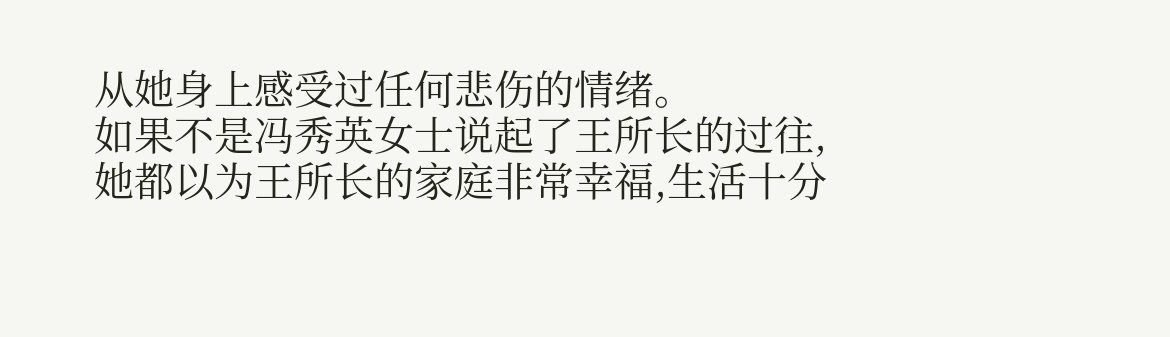从她身上感受过任何悲伤的情绪。
如果不是冯秀英女士说起了王所长的过往,她都以为王所长的家庭非常幸福,生活十分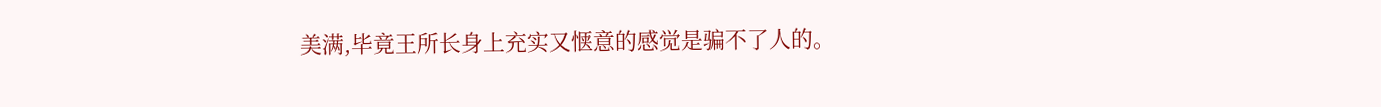美满,毕竟王所长身上充实又惬意的感觉是骗不了人的。